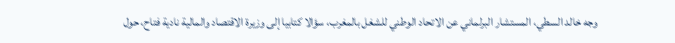وجه خالد السطي، المستشار البرلماني عن الاتحاد الوطني للشغل بالمغرب، سؤالا كتابيا إلى وزيرة الاقتصاد والمالية نادية فتاح، حول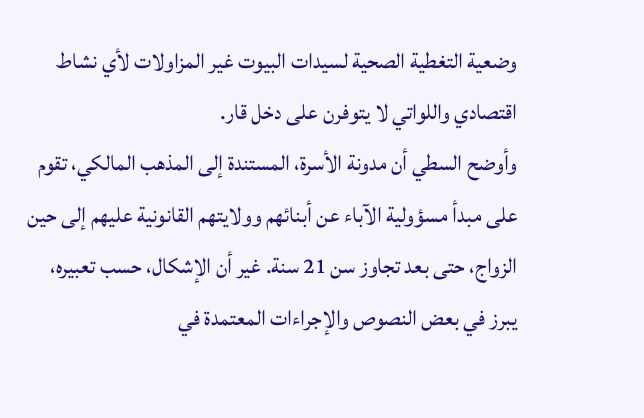وضعية التغطية الصحية لسيدات البيوت غير المزاولات لأي نشاط اقتصادي واللواتي لا يتوفرن على دخل قار.
وأوضح السطي أن مدونة الأسرة، المستندة إلى المذهب المالكي، تقوم على مبدأ مسؤولية الآباء عن أبنائهم وولايتهم القانونية عليهم إلى حين الزواج، حتى بعد تجاوز سن 21 سنة. غير أن الإشكال، حسب تعبيره، يبرز في بعض النصوص والإجراءات المعتمدة في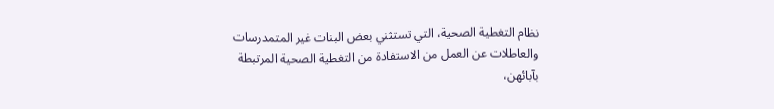نظام التغطية الصحية، التي تستثني بعض البنات غير المتمدرسات والعاطلات عن العمل من الاستفادة من التغطية الصحية المرتبطة بآبائهن،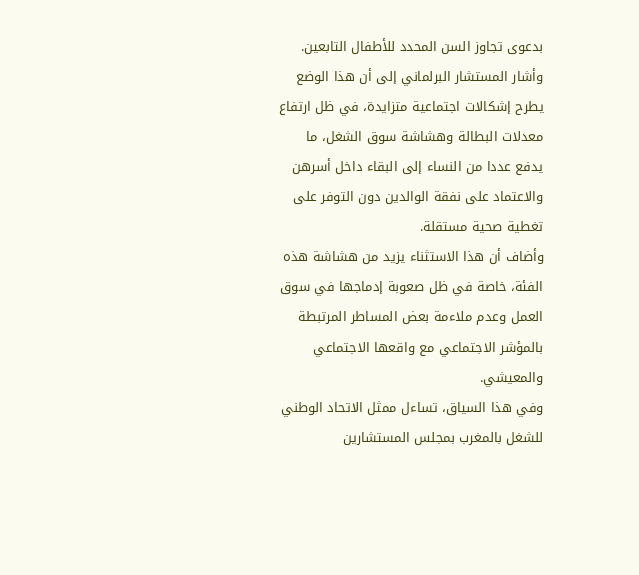بدعوى تجاوز السن المحدد للأطفال التابعين.
وأشار المستشار البرلماني إلى أن هذا الوضع يطرح إشكالات اجتماعية متزايدة، في ظل ارتفاع معدلات البطالة وهشاشة سوق الشغل، ما يدفع عددا من النساء إلى البقاء داخل أسرهن والاعتماد على نفقة الوالدين دون التوفر على تغطية صحية مستقلة.
وأضاف أن هذا الاستثناء يزيد من هشاشة هذه الفئة، خاصة في ظل صعوبة إدماجها في سوق العمل وعدم ملاءمة بعض المساطر المرتبطة بالمؤشر الاجتماعي مع واقعها الاجتماعي والمعيشي.
وفي هذا السياق، تساءل ممثل الاتحاد الوطني للشغل بالمغرب بمجلس المستشارين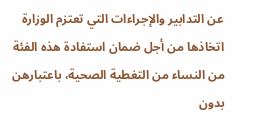عن التدابير والإجراءات التي تعتزم الوزارة اتخاذها من أجل ضمان استفادة هذه الفئة من النساء من التغطية الصحية، باعتبارهن بدون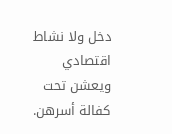دخل ولا نشاط اقتصادي ويعشن تحت كفالة أسرهن.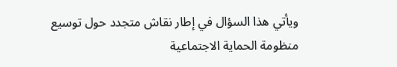ويأتي هذا السؤال في إطار نقاش متجدد حول توسيع منظومة الحماية الاجتماعية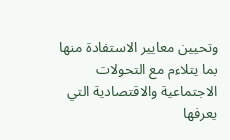وتحيين معايير الاستفادة منها بما يتلاءم مع التحولات الاجتماعية والاقتصادية التي يعرفها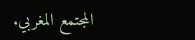المجتمع المغربي.